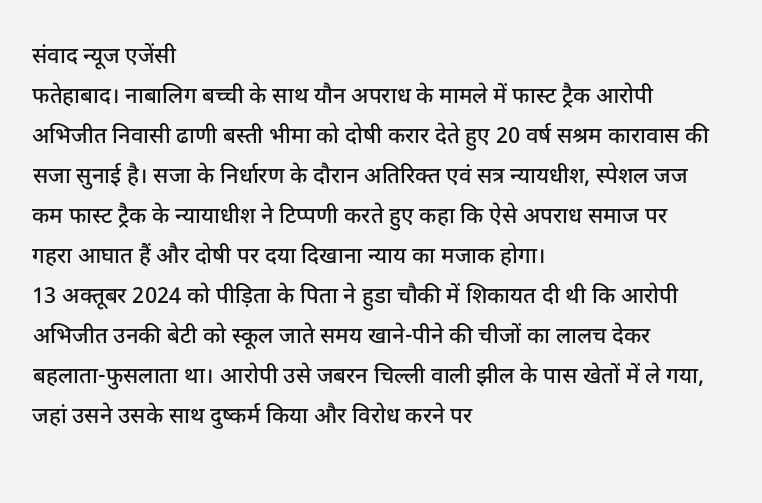संवाद न्यूज एजेंसी
फतेहाबाद। नाबालिग बच्ची के साथ यौन अपराध के मामले में फास्ट ट्रैक आरोपी अभिजीत निवासी ढाणी बस्ती भीमा को दोषी करार देते हुए 20 वर्ष सश्रम कारावास की सजा सुनाई है। सजा के निर्धारण के दौरान अतिरिक्त एवं सत्र न्यायधीश, स्पेशल जज कम फास्ट ट्रैक के न्यायाधीश ने टिप्पणी करते हुए कहा कि ऐसे अपराध समाज पर गहरा आघात हैं और दोषी पर दया दिखाना न्याय का मजाक होगा।
13 अक्तूबर 2024 को पीड़िता के पिता ने हुडा चौकी में शिकायत दी थी कि आरोपी अभिजीत उनकी बेटी को स्कूल जाते समय खाने-पीने की चीजों का लालच देकर बहलाता-फुसलाता था। आरोपी उसे जबरन चिल्ली वाली झील के पास खेतों में ले गया, जहां उसने उसके साथ दुष्कर्म किया और विरोध करने पर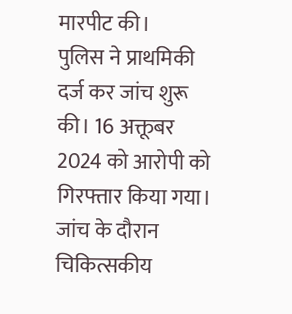मारपीट की।
पुलिस ने प्राथमिकी दर्ज कर जांच शुरू की। 16 अक्तूबर 2024 को आरोपी को गिरफ्तार किया गया। जांच के दौरान चिकित्सकीय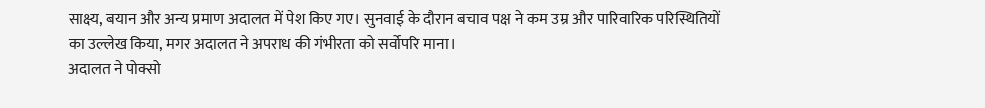साक्ष्य, बयान और अन्य प्रमाण अदालत में पेश किए गए। सुनवाई के दौरान बचाव पक्ष ने कम उम्र और पारिवारिक परिस्थितियों का उल्लेख किया, मगर अदालत ने अपराध की गंभीरता को सर्वोपरि माना।
अदालत ने पोक्सो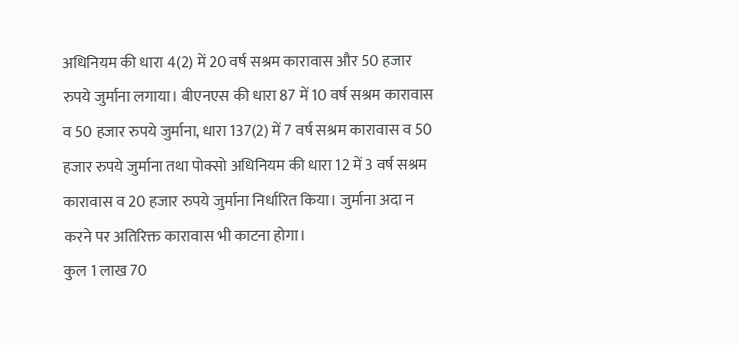अधिनियम की धारा 4(2) में 20 वर्ष सश्रम कारावास और 50 हजार रुपये जुर्माना लगाया। बीएनएस की धारा 87 में 10 वर्ष सश्रम कारावास व 50 हजार रुपये जुर्माना, धारा 137(2) में 7 वर्ष सश्रम कारावास व 50 हजार रुपये जुर्माना तथा पोक्सो अधिनियम की धारा 12 में 3 वर्ष सश्रम कारावास व 20 हजार रुपये जुर्माना निर्धारित किया। जुर्माना अदा न करने पर अतिरिक्त कारावास भी काटना होगा।
कुल 1 लाख 70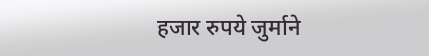हजार रुपये जुर्माने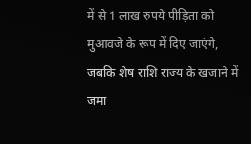में से 1 लाख रुपये पीड़िता को मुआवजे के रूप में दिए जाएंगे, जबकि शेष राशि राज्य के खजाने में जमा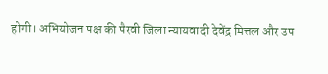होगी। अभियोजन पक्ष की पैरवी जिला न्यायवादी देवेंद्र मित्तल और उप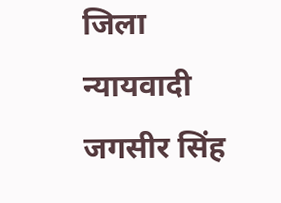जिला न्यायवादी जगसीर सिंह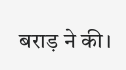बराड़ ने की।